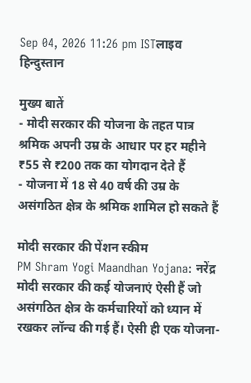Sep 04, 2026 11:26 pm ISTलाइव हिन्दुस्तान

मुख्य बातें
- मोदी सरकार की योजना के तहत पात्र श्रमिक अपनी उम्र के आधार पर हर महीने ₹55 से ₹200 तक का योगदान देते हैं
- योजना में 18 से 40 वर्ष की उम्र के असंगठित क्षेत्र के श्रमिक शामिल हो सकते हैं

मोदी सरकार की पेंशन स्कीम
PM Shram Yogi Maandhan Yojana: नरेंद्र मोदी सरकार की कई योजनाएं ऐसी हैं जो असंगठित क्षेत्र के कर्मचारियों को ध्यान में रखकर लॉन्च की गई हैं। ऐसी ही एक योजना-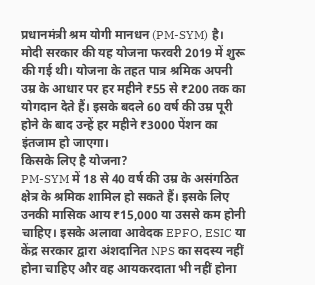प्रधानमंत्री श्रम योगी मानधन (PM-SYM) है। मोदी सरकार की यह योजना फरवरी 2019 में शुरू की गई थी। योजना के तहत पात्र श्रमिक अपनी उम्र के आधार पर हर महीने ₹55 से ₹200 तक का योगदान देते हैं। इसके बदले 60 वर्ष की उम्र पूरी होने के बाद उन्हें हर महीने ₹3000 पेंशन का इंतजाम हो जाएगा।
किसके लिए है योजना?
PM-SYM में 18 से 40 वर्ष की उम्र के असंगठित क्षेत्र के श्रमिक शामिल हो सकते हैं। इसके लिए उनकी मासिक आय ₹15,000 या उससे कम होनी चाहिए। इसके अलावा आवेदक EPFO, ESIC या केंद्र सरकार द्वारा अंशदानित NPS का सदस्य नहीं होना चाहिए और वह आयकरदाता भी नहीं होना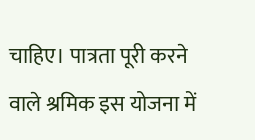चाहिए। पात्रता पूरी करने वाले श्रमिक इस योजना में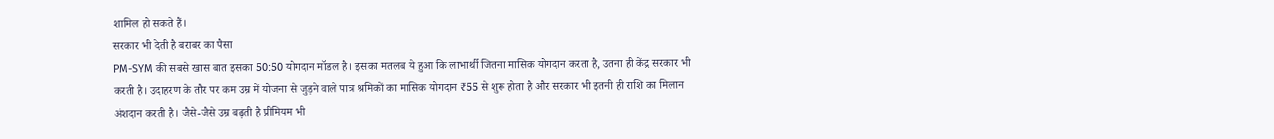शामिल हो सकते हैं।
सरकार भी देती है बराबर का पैसा
PM-SYM की सबसे खास बात इसका 50:50 योगदान मॉडल है। इसका मतलब ये हुआ कि लाभार्थी जितना मासिक योगदान करता है, उतना ही केंद्र सरकार भी करती है। उदाहरण के तौर पर कम उम्र में योजना से जुड़ने वाले पात्र श्रमिकों का मासिक योगदान ₹55 से शुरू होता है और सरकार भी इतनी ही राशि का मिलान अंशदान करती है। जैसे-जैसे उम्र बढ़ती है प्रीमियम भी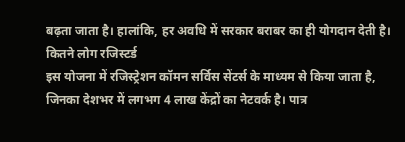बढ़ता जाता है। हालांकि, हर अवधि में सरकार बराबर का ही योगदान देती है।
कितने लोग रजिस्टर्ड
इस योजना में रजिस्ट्रेशन कॉमन सर्विस सेंटर्स के माध्यम से किया जाता है, जिनका देशभर में लगभग 4 लाख केंद्रों का नेटवर्क है। पात्र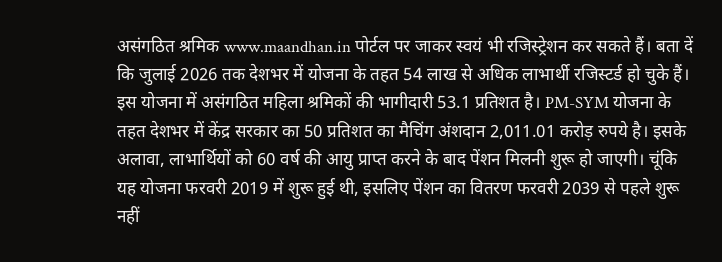असंगठित श्रमिक www.maandhan.in पोर्टल पर जाकर स्वयं भी रजिस्ट्रेशन कर सकते हैं। बता दें कि जुलाई 2026 तक देशभर में योजना के तहत 54 लाख से अधिक लाभार्थी रजिस्टर्ड हो चुके हैं।
इस योजना में असंगठित महिला श्रमिकों की भागीदारी 53.1 प्रतिशत है। PM-SYM योजना के तहत देशभर में केंद्र सरकार का 50 प्रतिशत का मैचिंग अंशदान 2,011.01 करोड़ रुपये है। इसके अलावा, लाभार्थियों को 60 वर्ष की आयु प्राप्त करने के बाद पेंशन मिलनी शुरू हो जाएगी। चूंकि यह योजना फरवरी 2019 में शुरू हुई थी, इसलिए पेंशन का वितरण फरवरी 2039 से पहले शुरू नहीं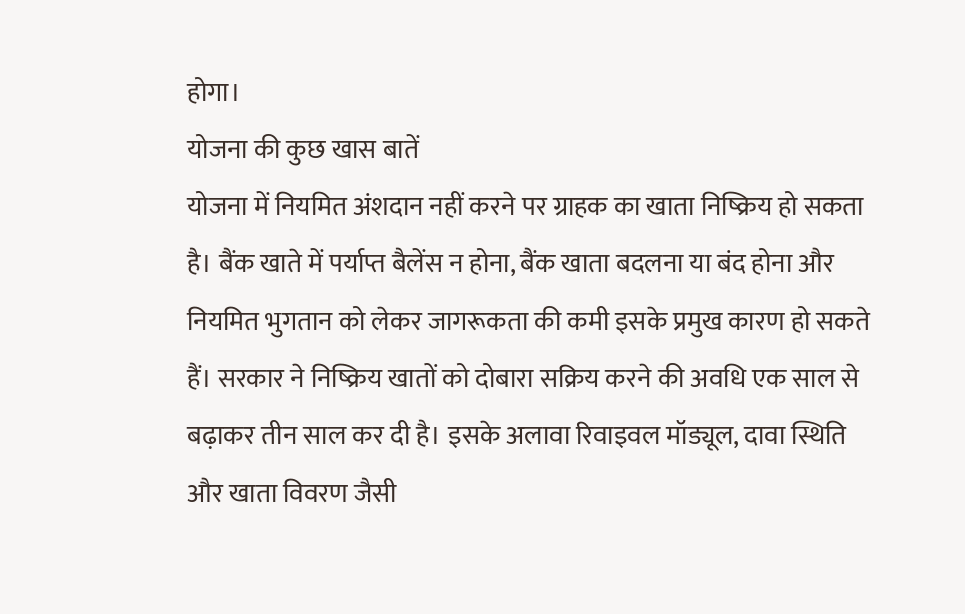होगा।
योजना की कुछ खास बातें
योजना में नियमित अंशदान नहीं करने पर ग्राहक का खाता निष्क्रिय हो सकता है। बैंक खाते में पर्याप्त बैलेंस न होना, बैंक खाता बदलना या बंद होना और नियमित भुगतान को लेकर जागरूकता की कमी इसके प्रमुख कारण हो सकते हैं। सरकार ने निष्क्रिय खातों को दोबारा सक्रिय करने की अवधि एक साल से बढ़ाकर तीन साल कर दी है। इसके अलावा रिवाइवल मॉड्यूल, दावा स्थिति और खाता विवरण जैसी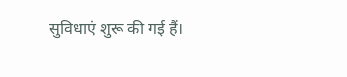सुविधाएं शुरू की गई हैं।